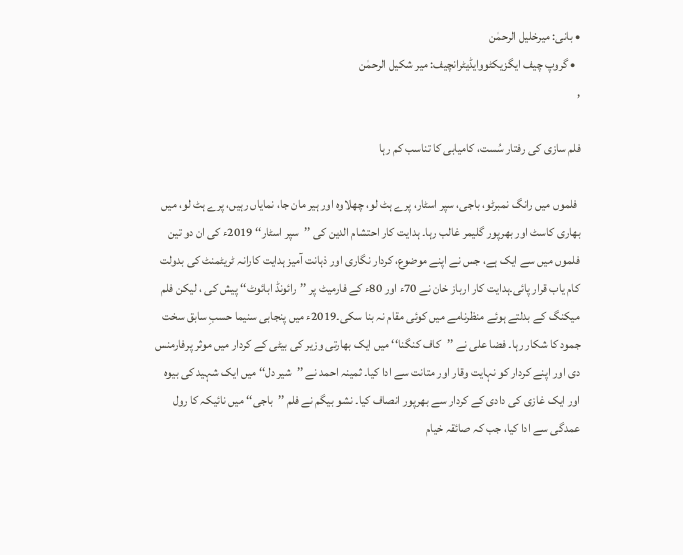• بانی: میرخلیل الرحمٰن
  • گروپ چیف ایگزیکٹووایڈیٹرانچیف: میر شکیل الرحمٰن
,

فلم سازی کی رفتار سُست، کامیابی کا تناسب کم رہا

 فلموں میں رانگ نمبرٹو، باجی، سپر اسٹار، پرے ہٹ لو، چھلاوہ اور ہیر مان جا، نمایاں رہیں، پرے ہٹ لو، میں بھاری کاسٹ اور بھرپور گلیمر غالب رہا۔ ہدایت کار احتشام الدین کی ’’سپر اسٹار‘‘ 2019ء کی ان دو تین فلموں میں سے ایک ہے، جس نے اپنے موضوع، کردار نگاری اور ذہانت آمیز ہدایت کارانہ ٹریٹمنٹ کی بدولت کام یاب قرار پائی۔ہدایت کار ارباز خان نے 70ء اور 80ء کے فارمیٹ پر ’’رائونڈ ابائوٹ‘‘ پیش کی ، لیکن فلم میکنگ کے بدلتے ہوئے منظرنامے میں کوئی مقام نہ بنا سکی۔2019ء میں پنجابی سنیما حسبِ سابق سخت جمود کا شکار رہا۔ فضا علی نے ’’کاف کنگنا‘‘ میں ایک بھارتی وزیر کی بیٹی کے کردار میں موثر پرفارمنس دی اور اپنے کردار کو نہایت وقار اور متانت سے ادا کیا۔ ثمینہ احمد نے ’’شیر دل‘‘ میں ایک شہید کی بیوہ اور ایک غازی کی دادی کے کردار سے بھرپور انصاف کیا۔ نشو بیگم نے فلم ’’باجی‘‘ میں نائیکہ کا رول عمدگی سے ادا کیا، جب کہ صائقہ خیام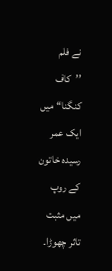نے فلم ’’کاف کنگنا‘‘ میں ایک عمر رسیدہ خاتون کے روپ میں مثبت تاثر چھوڑا۔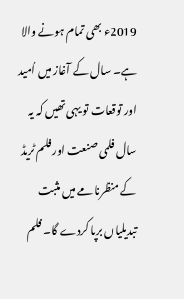2019ء بھی تمام ہونے والا ہے۔ سال کے آغاز میں اُمید اور توقعات تو یہی تھیں کہ یہ سال فلمی صنعت اور فلم ٹریڈ کے منظرنامے میں مثبت تبدیلیاں برپا کردے گا۔ فلم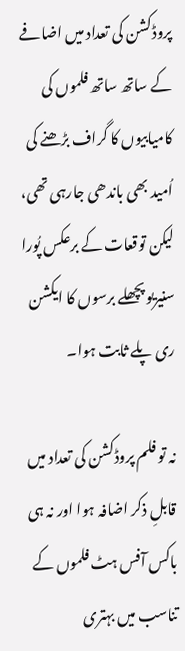پروڈکشن کی تعداد میں اضافے کے ساتھ ساتھ فلموں کی کامیابیوں کا گراف بڑھنے کی اُمید بھی باندھی جارہی تھی، لیکن توقعات کے برعکس پُورا سنیریو پچھلے برسوں کا ایکشن ری پلے ثابت ہوا۔

نہ تو فلم پروڈکشن کی تعداد میں قابلِ ذکر اضافہ ہوا اور نہ ہی باکس آفس ہٹ فلموں کے تناسب میں بہتری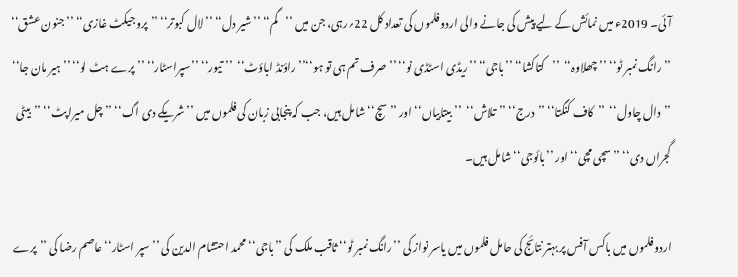آئی۔ 2019ء میں نمائش کے لیے پیش کی جانے والی اردو فلموں کی تعداد کل 22؍رہی، جن میں ’’گم‘‘ ’’شیر دل‘‘ ’’لال کبوتر‘‘ ’’پروجیکٹ غازی‘‘ ’’جنون عشق‘‘ ’’ رانگ نمبر ٹو‘‘ ’’چھلاوہ‘‘  ’’کتاکشا‘‘ ’’باجی‘‘ ’’ریڈی اسٹڈی نو‘‘ ’’صرف تم ہی تو ہو‘‘’’راؤنڈ اباؤٹ‘‘  ’’تیور‘‘ ’’سپراسٹار‘‘ ’’پرے ہٹ لو‘‘ ’’ہیر مان جا‘‘ ’’دال چاول‘‘  ’’کاف کنگتا‘‘ ’’درج‘‘ ’’تلاش‘‘  ’’بیتابیاں‘‘ اور ’’سچ‘‘ شامل ہیں، جب کہ پنجابی زبان کی فلموں میں ’’شریکے دی اگ‘‘ ’’چل میرا پٹ‘‘ ’’بیٹی گجراں دی‘‘ ’’سچی مچی‘‘ اور ’’بائوجی‘‘ شامل ہیں۔

اردو فلموں میں باکس آفس پر بہتر نتائج کی حامل فلموں میں یاسر نواز کی ’’رانگ نمبر ٹو‘‘ ثاقب ملک کی ’’باجی‘‘ محمد احتشام الدین کی ’’سپر اسٹار‘‘ عاصم رضا کی ’’پرے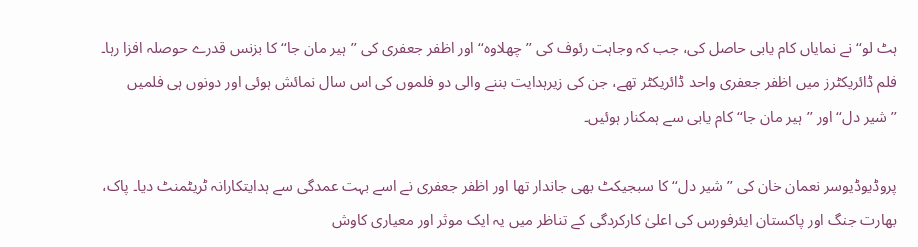ہٹ لو‘‘ نے نمایاں کام یابی حاصل کی، جب کہ وجاہت رئوف کی ’’چھلاوہ‘‘ اور اظفر جعفری کی ’’ہیر مان جا‘‘ کا بزنس قدرے حوصلہ افزا رہا۔ فلم ڈائریکٹرز میں اظفر جعفری واحد ڈائریکٹر تھے، جن کی زیرہدایت بننے والی دو فلموں کی اس سال نمائش ہوئی اور دونوں ہی فلمیں ’’شیر دل‘‘ اور ’’ہیر مان جا‘‘ کام یابی سے ہمکنار ہوئیں۔

پروڈیوڈیوسر نعمان خان کی ’’شیر دل‘‘ کا سبجیکٹ بھی جاندار تھا اور اظفر جعفری نے اسے بہت عمدگی سے ہدایتکارانہ ٹریٹمنٹ دیا۔ پاک، بھارت جنگ اور پاکستان ایئرفورس کی اعلیٰ کارکردگی کے تناظر میں یہ ایک موثر اور معیاری کاوش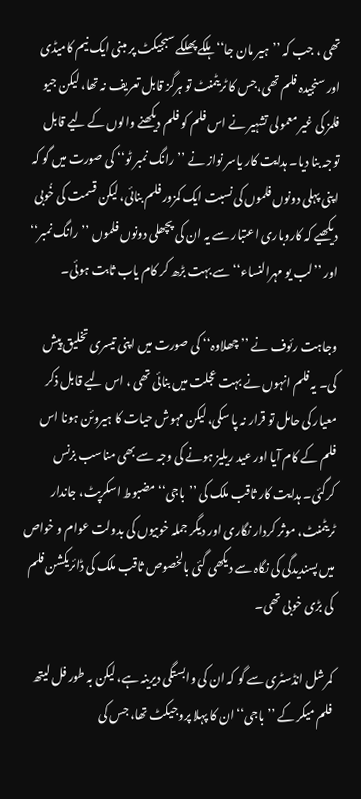تھی ، جب کہ ’’ہیر مان جا‘‘ ہلکے پھلکے سبجیکٹ پر مبنی ایک نیم کامیڈی اور سنجیدہ فلم تھی،جس کا ٹریٹمنٹ تو ہرگز قابل تعریف نہ تھا، لیکن جیو فلمز کی غیر معمولی تشہیر نے اس فلم کو فلم دیکھنے والوں کے لیے قابل توجہ بنا دیا۔ ہدایت کار یاسر نواز نے ’’رانگ نمبر ٹو‘‘ کی صورت میں گو کہ اپنی پہلی دونوں فلموں کی نسبت ایک کمزور فلم بنائی، لیکن قسمت کی خُوبی دیکھیے کہ کاروباری اعتبار سے یہ ان کی پچھلی دونوں فلموں ’’رانگ نمبر‘‘ اور ’’لب یو مہرالنساء‘‘ سے بہت بڑھ کر کام یاب ثابت ہوئی۔

وجاہت رئوف نے ’’چھلاوہ‘‘ کی صورت میں اپنی تیسری تخلیق پیش کی۔ یہ فلم انہوں نے بہت عجلت میں بنائی تھی ، اس لیے قابل ذکر معیار کی حامل تو قرار نہ پا سکی، لیکن مہوش حیات کا ہیروئن ہونا اس فلم کے کام آیا اور عید ریلیز ہونے کی وجہ سے بھی مناسب بزنس کرگئی۔ ہدایت کار ثاقب ملک کی ’’باجی‘‘ مضبوط اسکرپٹ، جاندار ٹریٹمنٹ، موثر کردار نگاری اور دیگر جملہ خوبیوں کی بدولت عوام و خواص میں پسندیدگی کی نگاہ سے دیکھی گئی بالخصوص ثاقب ملک کی ڈائریکشن فلم کی بڑی خوبی تھی۔

کمرشل انڈسٹری سے گو کہ ان کی وابستگی دیرینہ ہے، لیکن بہ طور فل لیتھ فلم میکر کے ’’باجی‘‘ ان کا پہلا پروجیکٹ تھا، جس کی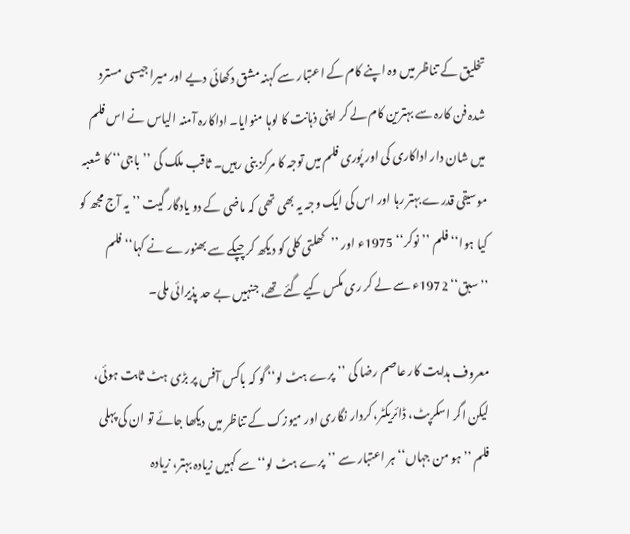تخلیق کے تناظر میں وہ اپنے کام کے اعتبار سے کہنہ مشق دکھائی دیے اور میرا جیسی مسترد شدہ فن کارہ سے بہترین کام لے کر اپنی ذہانت کا لوہا منوایا۔ اداکارہ آمنہ الیاس نے اس فلم میں شان دار اداکاری کی اور پُوری فلم میں توجہ کا مرکز بنی رہیں۔ ثاقب ملک کی ’’باجی‘‘ کا شعبہ موسیقی قدرے بہتر رہا اور اس کی ایک وجہ یہ بھی تھی کہ ماضی کے دو یادگار گیت ’’یہ آج مجھ کو کیا ہوا‘‘ فلم ’’نوکر‘‘ 1975ء اور ’’کھلتی کلی کو دیکھ کر چپکے سے بھنورے نے کہا‘‘ فلم ’’سبق‘‘ 1972ء سے لے کر ری مکس کیے گئے تھے، جنہیں بے حد پذیرائی ملی۔

معروف ہدایت کار عاصم رضا کی ’’پرے ہٹ لو‘‘ گو کہ باکس آفس پر بڑی ہٹ ثابت ہوئی، لیکن اگر اسکرپٹ، ڈائریکٹر، کردار نگاری اور میوزک کے تناظر میں دیکھا جائے تو ان کی پہلی فلم ’’ہو من جہاں‘‘ ہر اعتبار سے ’’پرے ہٹ لو‘‘ سے کہیں زیادہ بہتر، زیادہ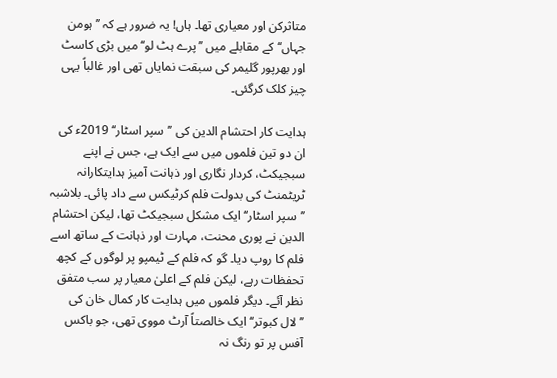متاثرکن اور معیاری تھا۔ ہاں! یہ ضرور ہے کہ ’’ہومن جہاں‘‘ کے مقابلے میں ’’پرے ہٹ لو‘‘ میں بڑی کاسٹ اور بھرپور گلیمر کی سبقت نمایاں تھی اور غالباً یہی چیز کلک کرگئی۔

ہدایت کار احتشام الدین کی ’’سپر اسٹار‘‘ 2019ء کی ان دو تین فلموں میں سے ایک ہے، جس نے اپنے سبجیکٹ، کردار نگاری اور ذہانت آمیز ہدایتکارانہ ٹریٹمنٹ کی بدولت فلم کرٹیکس سے داد پائی۔ بلاشبہ ’’سپر اسٹار‘‘ ایک مشکل سبجیکٹ تھا، لیکن احتشام الدین نے پوری محنت، مہارت اور ذہانت کے ساتھ اسے فلم کا روپ دیا۔ گو کہ فلم کے ٹیمپو پر لوگوں کے کچھ تحفظات رہے، لیکن فلم کے اعلیٰ معیار پر سب متفق نظر آئے۔ دیگر فلموں میں ہدایت کار کمال خان کی ’’لال کبوتر‘‘ ایک خالصتاً آرٹ مووی تھی، جو باکس آفس پر تو رنگ نہ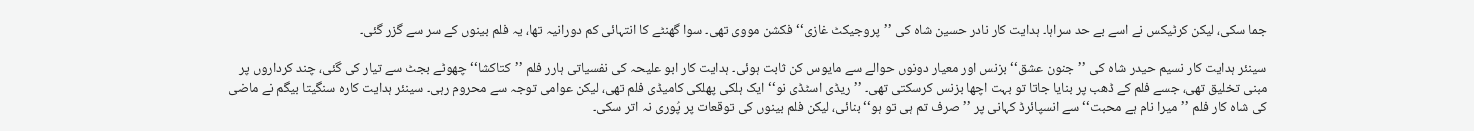جما سکی، لیکن کرٹیکس نے اسے بے حد سراہا۔ ہدایت کار نادر حسین شاہ کی ’’پروجیکٹ غازی‘‘ فکشن مووی تھی۔ سوا گھنٹے کا انتہائی کم دورانیہ تھا، یہ فلم بینوں کے سر سے گزر گئی۔

سینئر ہدایت کار نسیم حیدر شاہ کی ’’جنون عشق‘‘ بزنس اور معیار دونوں حوالے سے مایوس کن ثابت ہوئی۔ ہدایت کار ابو علیحہ کی نفسیاتی ہارر فلم ’’کتاکشا‘‘ چھوٹے بجٹ سے تیار کی گئی، چند کرداروں پر مبنی تخلیق تھی، جسے فلم کے ڈھب پر بنایا جاتا تو بہت اچھا بزنس کرسکتی تھی۔ ’’ریڈی اسٹڈی نو‘‘ ایک ہلکی پھلکی کامیڈی فلم تھی، لیکن عوامی توجہ سے محروم رہی۔ سینئر ہدایت کارہ سنگیتا بیگم نے ماضی کی شاہ کار فلم ’’میرا نام ہے محبت‘‘ سے انسپائرڈ کہانی پر ’’صرف تم ہی تو ہو‘‘ بنائی، لیکن فلم بینوں کی توقعات پر پُوری نہ اتر سکی۔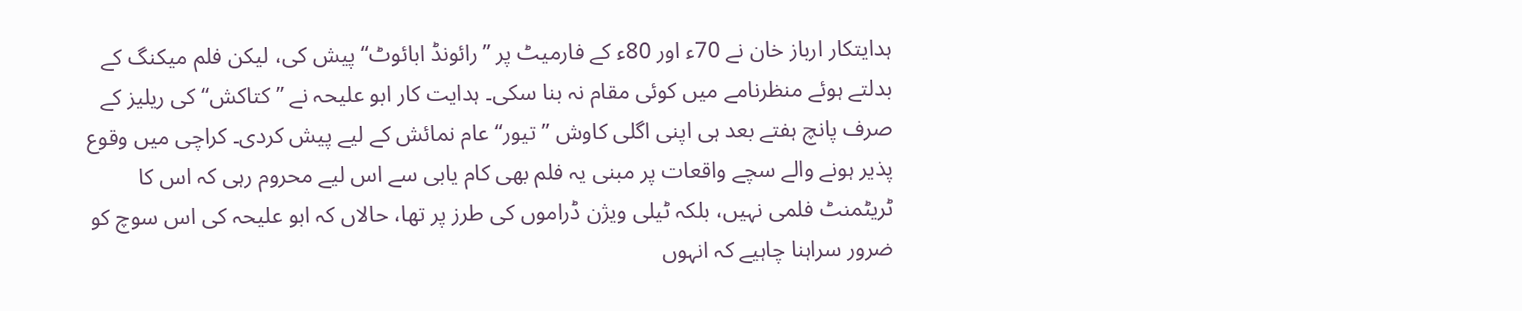ہدایتکار ارباز خان نے 70ء اور 80ء کے فارمیٹ پر ’’رائونڈ ابائوٹ‘‘ پیش کی، لیکن فلم میکنگ کے بدلتے ہوئے منظرنامے میں کوئی مقام نہ بنا سکی۔ ہدایت کار ابو علیحہ نے ’’کتاکش‘‘ کی ریلیز کے صرف پانچ ہفتے بعد ہی اپنی اگلی کاوش ’’تیور‘‘ عام نمائش کے لیے پیش کردی۔ کراچی میں وقوع پذیر ہونے والے سچے واقعات پر مبنی یہ فلم بھی کام یابی سے اس لیے محروم رہی کہ اس کا ٹریٹمنٹ فلمی نہیں، بلکہ ٹیلی ویژن ڈراموں کی طرز پر تھا، حالاں کہ ابو علیحہ کی اس سوچ کو ضرور سراہنا چاہیے کہ انہوں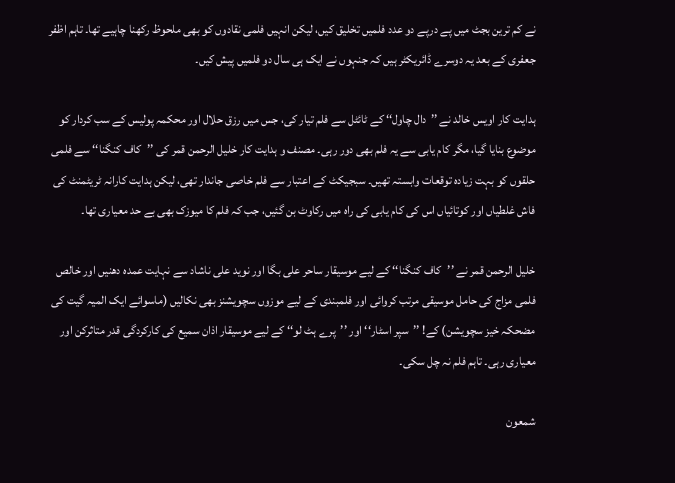نے کم ترین بجٹ میں پے درپے دو عدد فلمیں تخلیق کیں، لیکن انہیں فلمی نقادوں کو بھی ملحوظ رکھنا چاہیے تھا۔ تاہم اظفر جعفری کے بعد یہ دوسرے ڈائریکٹر ہیں کہ جنہوں نے ایک ہی سال دو فلمیں پیش کیں۔

ہدایت کار اویس خالد نے ’’دال چاول‘‘ کے ٹائٹل سے فلم تیار کی، جس میں رزق حلال اور محکمہ پولیس کے سب کردار کو موضوع بنایا گیا، مگر کام یابی سے یہ فلم بھی دور رہی۔ مصنف و ہدایت کار خلیل الرحمن قمر کی ’’کاف کنگنا‘‘ سے فلمی حلقوں کو بہت زیادہ توقعات وابستہ تھیں۔ سبجیکٹ کے اعتبار سے فلم خاصی جاندار تھی، لیکن ہدایت کارانہ ٹریٹمنٹ کی فاش غلطیاں اور کوتائیاں اس کی کام یابی کی راہ میں رکاوٹ بن گئیں، جب کہ فلم کا میوزک بھی بے حد معیاری تھا۔

خلیل الرحمن قمر نے ’’کاف کنگنا‘‘ کے لیے موسیقار ساحر علی بگا اور نوید علی ناشاد سے نہایت عمدہ دھنیں اور خالص فلمی مزاج کی حامل موسیقی مرتب کروائی اور فلمبندی کے لیے موزوں سچویشنز بھی نکالیں (ماسوائے ایک المیہ گیت کی مضحکہ خیز سچویشن) کے! ’’سپر اسٹار‘‘ اور ’’پرے ہٹ لو‘‘ کے لیے موسیقار اذان سمیع کی کارکردگی قدر متاثرکن اور معیاری رہی۔ تاہم فلم نہ چل سکی۔

شمعون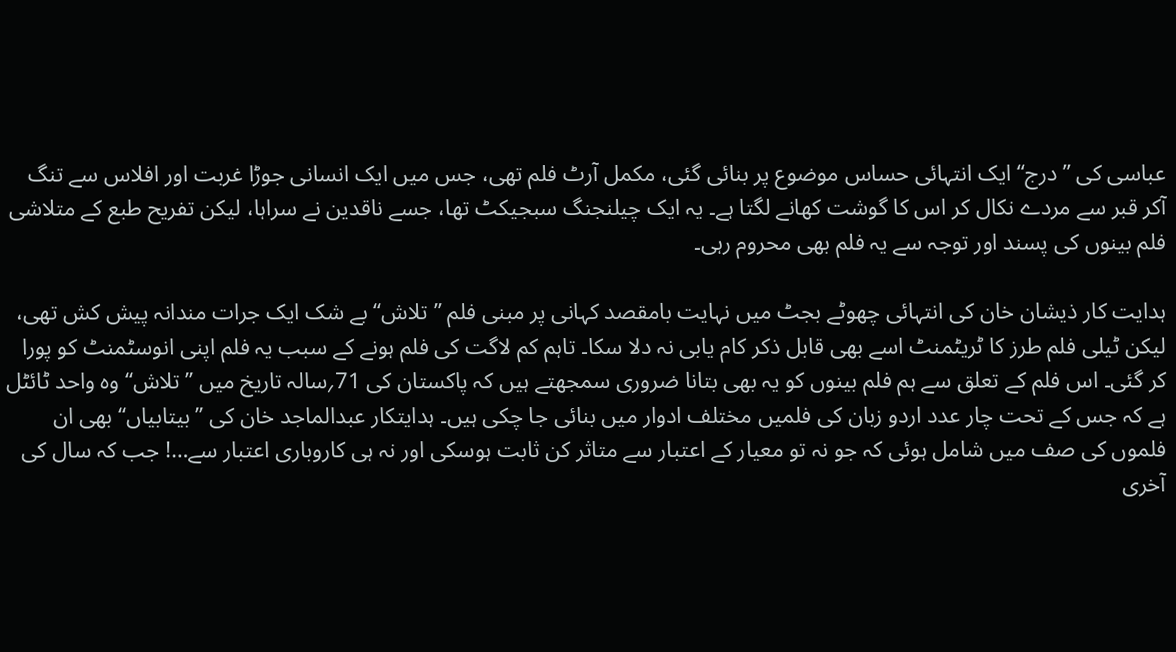عباسی کی ’’درج‘‘ ایک انتہائی حساس موضوع پر بنائی گئی، مکمل آرٹ فلم تھی، جس میں ایک انسانی جوڑا غربت اور افلاس سے تنگ آکر قبر سے مردے نکال کر اس کا گوشت کھانے لگتا ہے۔ یہ ایک چیلنجنگ سبجیکٹ تھا، جسے ناقدین نے سراہا، لیکن تفریح طبع کے متلاشی فلم بینوں کی پسند اور توجہ سے یہ فلم بھی محروم رہی۔

ہدایت کار ذیشان خان کی انتہائی چھوٹے بجٹ میں نہایت بامقصد کہانی پر مبنی فلم ’’تلاش‘‘ بے شک ایک جرات مندانہ پیش کش تھی، لیکن ٹیلی فلم طرز کا ٹریٹمنٹ اسے بھی قابل ذکر کام یابی نہ دلا سکا۔ تاہم کم لاگت کی فلم ہونے کے سبب یہ فلم اپنی انوسٹمنٹ کو پورا کر گئی۔ اس فلم کے تعلق سے ہم فلم بینوں کو یہ بھی بتانا ضروری سمجھتے ہیں کہ پاکستان کی 71؍سالہ تاریخ میں ’’تلاش‘‘ وہ واحد ٹائٹل ہے کہ جس کے تحت چار عدد اردو زبان کی فلمیں مختلف ادوار میں بنائی جا چکی ہیں۔ ہدایتکار عبدالماجد خان کی ’’بیتابیاں‘‘ بھی ان فلموں کی صف میں شامل ہوئی کہ جو نہ تو معیار کے اعتبار سے متاثر کن ثابت ہوسکی اور نہ ہی کاروباری اعتبار سے…! جب کہ سال کی آخری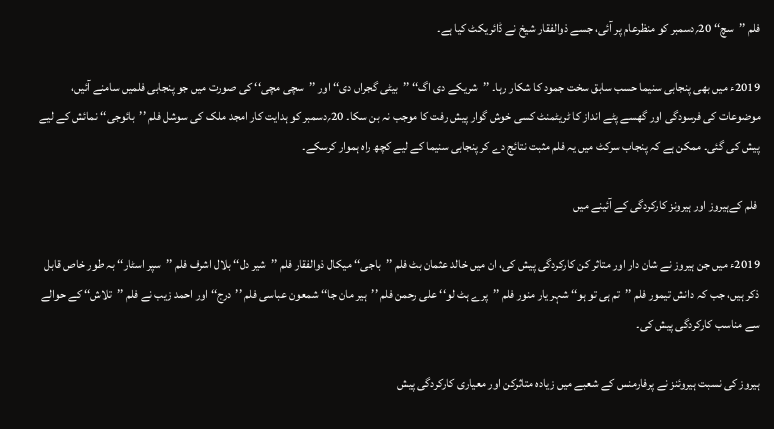فلم ’’سچ‘‘ 20؍دسمبر کو منظرعام پر آئی، جسے ذوالفقار شیخ نے ڈائریکٹ کیا ہے۔

2019ء میں بھی پنجابی سنیما حسب سابق سخت جمود کا شکار رہا۔ ’’شریکے دی اگ‘‘ ’’بیٹی گجراں دی‘‘ اور ’’سچی مچی‘‘ کی صورت میں جو پنجابی فلمیں سامنے آئیں، موضوعات کی فرسودگی اور گھسے پٹے انداز کا ٹریٹمنٹ کسی خوش گوار پیش رفت کا موجب نہ بن سکا۔ 20؍دسمبر کو ہدایت کار امجد ملک کی سوشل فلم ’’بائوجی‘‘ نمائش کے لیے پیش کی گئی۔ ممکن ہے کہ پنجاب سرکٹ میں یہ فلم مثبت نتائج دے کر پنجابی سنیما کے لیے کچھ راہ ہموار کرسکے۔

 فلم کےہیروز اور ہیرونز کارکردگی کے آئینے میں

2019ء میں جن ہیروز نے شان دار اور متاثر کن کارکردگی پیش کی، ان میں خالد عثمان بٹ فلم ’’باجی‘‘ میکال ذوالفقار فلم ’’شیر دل‘‘ بلال اشرف فلم ’’سپر اسٹار‘‘ بہ طور خاص قابل ذکر ہیں، جب کہ دانش تیمور فلم ’’تم ہی تو ہو‘‘ شہر یار منور فلم ’’پرے ہٹ لو‘‘ علی رحمن فلم ’’ہیر مان جا‘‘ شمعون عباسی فلم ’’درج‘‘ اور احمد زیب نے فلم ’’تلاش‘‘ کے حوالے سے مناسب کارکردگی پیش کی۔

ہیروز کی نسبت ہیروئنز نے پرفارمنس کے شعبے میں زیادہ متاثرکن اور معیاری کارکردگی پیش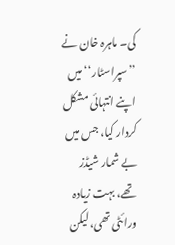کی۔ ماہرہ خان نے ’’سپراسٹار‘‘ میں اپنے انتہائی مشکل کردار کیا، جس میں بے شمار شیڈز تھے، بہت زیادہ ورائٹی تھی، لیکن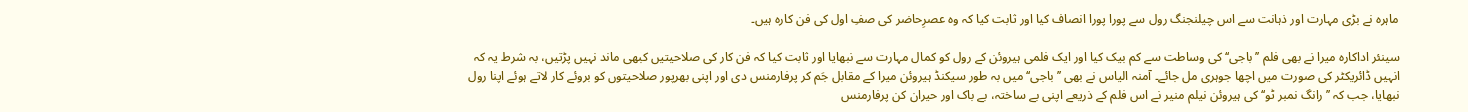ماہرہ نے بڑی مہارت اور ذہانت سے اس چیلنجنگ رول سے پورا پورا انصاف کیا اور ثابت کیا کہ وہ عصرِحاضر کی صفِ اول کی فن کارہ ہیں۔

سینئر اداکارہ میرا نے بھی فلم ’’باجی‘‘ کی وساطت سے کم بیک کیا اور ایک فلمی ہیروئن کے رول کو کمال مہارت سے نبھایا اور ثابت کیا کہ فن کار کی صلاحیتیں کبھی ماند نہیں پڑتیں، بہ شرط یہ کہ انہیں ڈائریکٹر کی صورت میں اچھا جوہری مل جائے۔ آمنہ الیاس نے بھی ’’باجی‘‘ میں بہ طور سیکنڈ ہیروئن میرا کے مقابل جَم کر پرفارمنس دی اور اپنی بھرپور صلاحیتوں کو بروئے کار لاتے ہوئے اپنا رول نبھایا، جب کہ ’’رانگ نمبر ٹو‘‘ کی ہیروئن نیلم منیر نے اس فلم کے ذریعے اپنی بے ساختہ، بے باک اور حیران کن پرفارمنس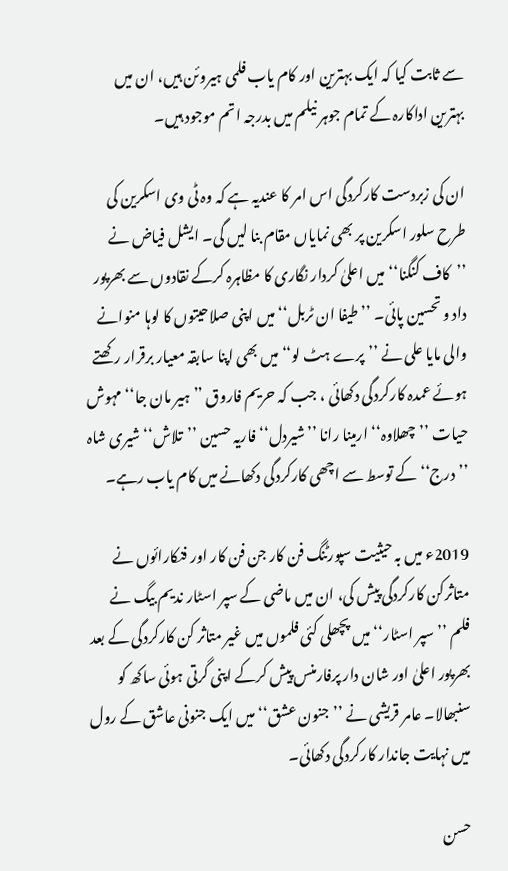سے ثابت کیا کہ ایک بہترین اور کام یاب فلمی ہیروئن ہیں، ان میں بہترین اداکارہ کے تمام جوہر نیلم میں بدرجہ اتم موجود ہیں۔

ان کی زبردست کارکردگی اس امر کا عندیہ ہے کہ وہ ٹی وی اسکرین کی طرح سلور اسکرین پر بھی نمایاں مقام بنا لیں گی۔ ایشل فیاض نے ’’کاف کنگنا‘‘ میں اعلیٰ کردار نگاری کا مظاہرہ کرکے نقادوں سے بھرپور داد و تحسین پائی۔ ’’طیفا ان ٹربل‘‘ میں اپنی صلاحیتوں کا لوہا منوانے والی مایا علی نے ’’پرے ہٹ لو‘‘ میں بھی اپنا سابقہ معیار برقرار رکھتے ہوئے عمدہ کارکردگی دکھائی ، جب کہ حریم فاروق ’’ہیر مان جا‘‘ مہوش حیات ’’چھلاوہ‘‘ ارمینا رانا ’’شیردل‘‘ فاریہ حسین ’’تلاش‘‘ شیری شاہ ’’درج‘‘ کے توسط سے اچھی کارکردگی دکھانے میں کام یاب رہے۔

2019ء میں بہ حیثیت سپورٹنگ فن کار جن فن کار اور فنکارائوں نے متاثرکن کارکردگی پیش کی، ان میں ماضی کے سپر اسٹار ندیم بیگ نے فلم ’’سپر اسٹار‘‘ میں پچھلی کئی فلموں میں غیر متاثر کن کارکردگی کے بعد بھرپور اعلیٰ اور شان دار پرفارمنس پیش کرکے اپنی گرتی ہوئی ساکھ کو سنبھالا۔ عامر قریشی نے ’’جنون عشق‘‘ میں ایک جنونی عاشق کے رول میں نہایت جاندار کارکردگی دکھائی۔

حسن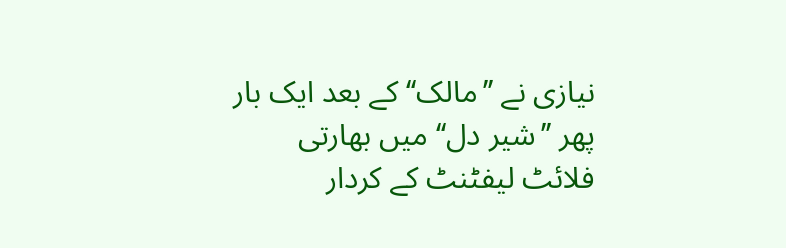نیازی نے ’’مالک‘‘ کے بعد ایک بار پھر ’’شیر دل‘‘ میں بھارتی فلائٹ لیفٹنٹ کے کردار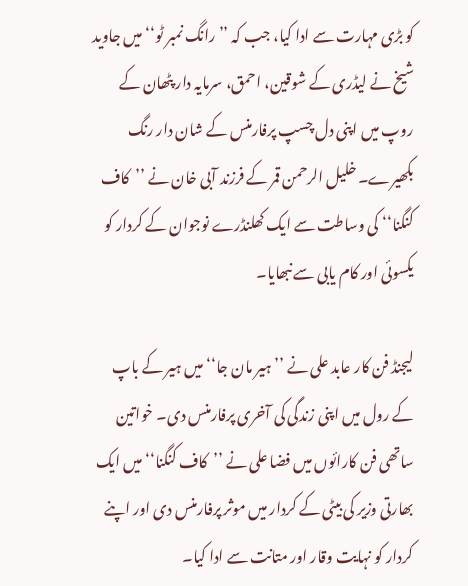کو بڑی مہارت سے ادا کیا، جب کہ ’’رانگ نمبر ٹو‘‘ میں جاوید شیخ نے لیڈری کے شوقین، احمق، سرمایہ دار پٹھان کے روپ میں اپنی دل چسپ پرفارمنس کے شان دار رنگ بکھیرے۔ خلیل الرحمن قمر کے فرزند آبی خان نے ’’کاف کنگنا‘‘ کی وساطت سے ایک کھلنڈرے نوجوان کے کردار کو یکسوئی اور کام یابی سے نبھایا۔

لیجنڈ فن کار عابد علی نے ’’ہیر مان جا‘‘ میں ہیر کے باپ کے رول میں اپنی زندگی کی آخری پرفارمنس دی۔ خواتین ساتھی فن کارائوں میں فضا علی نے ’’کاف کنگنا‘‘ میں ایک بھارتی وزیر کی بیٹی کے کردار میں موثر پرفارمنس دی اور اپنے کردار کو نہایت وقار اور متانت سے ادا کیا۔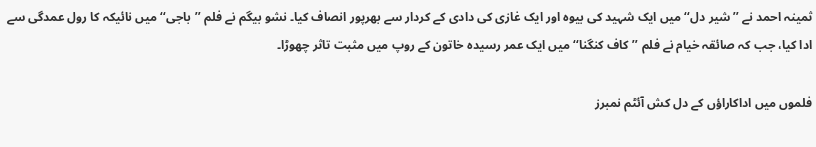ثمینہ احمد نے ’’شیر دل‘‘ میں ایک شہید کی بیوہ اور ایک غازی کی دادی کے کردار سے بھرپور انصاف کیا۔ نشو بیگم نے فلم ’’باجی‘‘ میں نائیکہ کا رول عمدگی سے ادا کیا، جب کہ صائقہ خیام نے فلم ’’کاف کنگنا‘‘ میں ایک عمر رسیدہ خاتون کے روپ میں مثبت تاثر چھوڑا۔

فلموں میں اداکاراؤں کے دل کش آئٹم نمبرز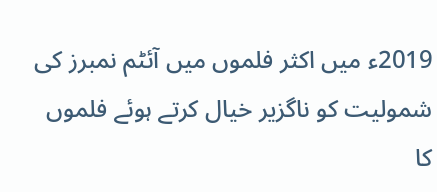2019ء میں اکثر فلموں میں آئٹم نمبرز کی شمولیت کو ناگزیر خیال کرتے ہوئے فلموں کا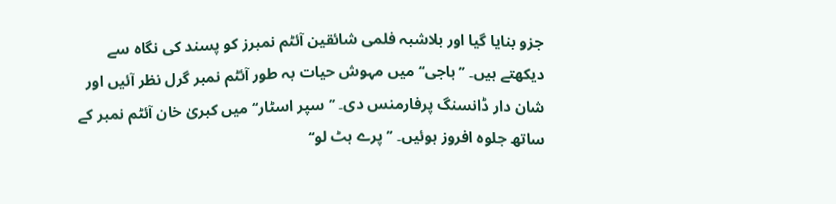جزو بنایا گیا اور بلاشبہ فلمی شائقین آئٹم نمبرز کو پسند کی نگاہ سے دیکھتے ہیں۔ ’’باجی‘‘ میں مہوش حیات بہ طور آئٹم نمبر گرل نظر آئیں اور شان دار ڈانسنگ پرفارمنس دی۔ ’’سپر اسٹار‘‘ میں کبریٰ خان آئٹم نمبر کے ساتھ جلوہ افروز ہوئیں۔ ’’پرے ہٹ لو‘‘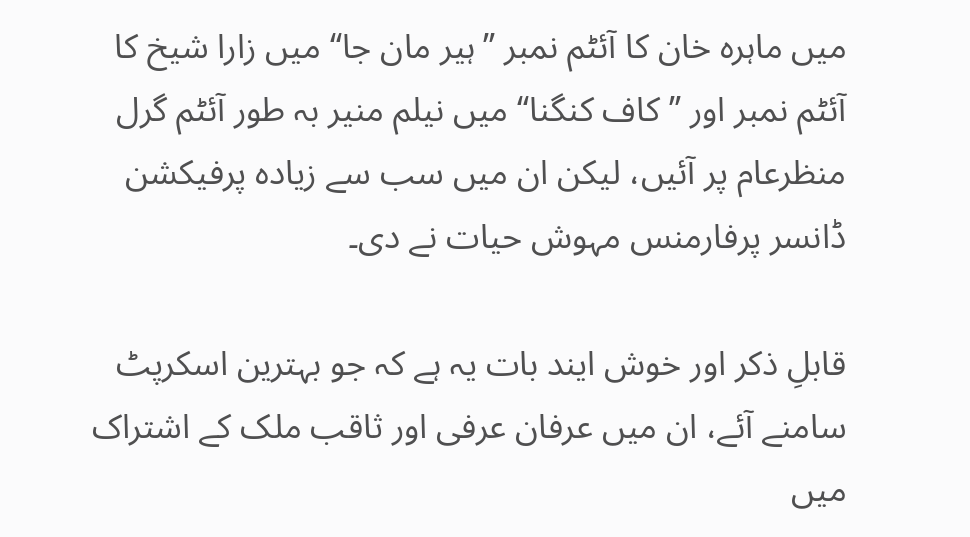میں ماہرہ خان کا آئٹم نمبر ’’ہیر مان جا‘‘ میں زارا شیخ کا آئٹم نمبر اور ’’کاف کنگنا‘‘ میں نیلم منیر بہ طور آئٹم گرل منظرعام پر آئیں، لیکن ان میں سب سے زیادہ پرفیکشن ڈانسر پرفارمنس مہوش حیات نے دی۔

قابلِ ذکر اور خوش ایند بات یہ ہے کہ جو بہترین اسکرپٹ سامنے آئے، ان میں عرفان عرفی اور ثاقب ملک کے اشتراک میں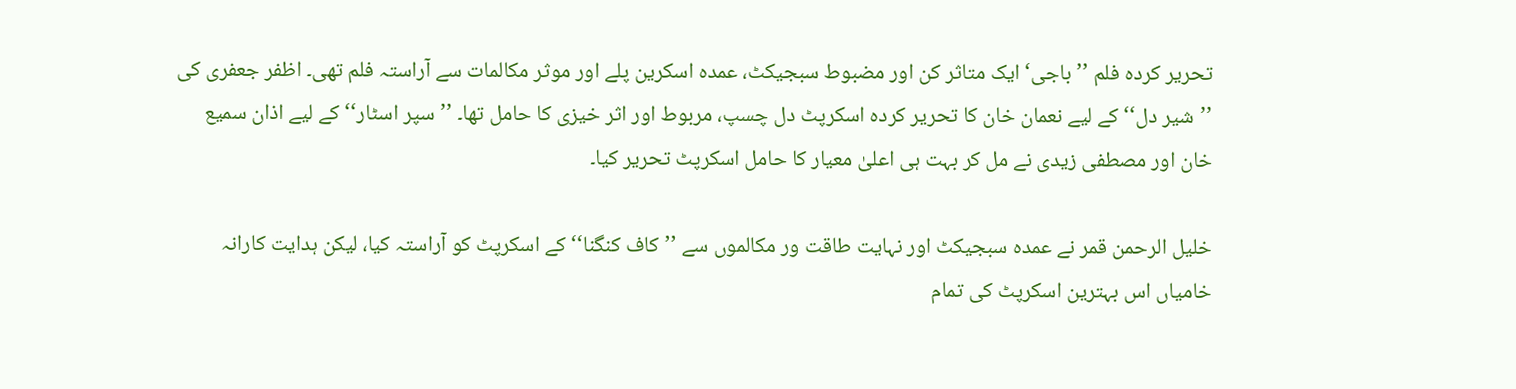تحریر کردہ فلم ’’باجی‘ ایک متاثر کن اور مضبوط سبجیکٹ، عمدہ اسکرین پلے اور موثر مکالمات سے آراستہ فلم تھی۔ اظفر جعفری کی ’’شیر دل‘‘ کے لیے نعمان خان کا تحریر کردہ اسکرپٹ دل چسپ، مربوط اور اثر خیزی کا حامل تھا۔ ’’سپر اسٹار‘‘ کے لیے اذان سمیع خان اور مصطفی زیدی نے مل کر بہت ہی اعلیٰ معیار کا حامل اسکرپٹ تحریر کیا۔

خلیل الرحمن قمر نے عمدہ سبجیکٹ اور نہایت طاقت ور مکالموں سے ’’کاف کنگنا‘‘ کے اسکرپٹ کو آراستہ کیا، لیکن ہدایت کارانہ خامیاں اس بہترین اسکرپٹ کی تمام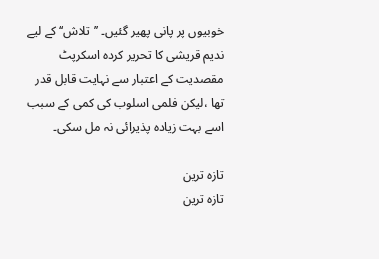خوبیوں پر پانی پھیر گئیں۔ ’’تلاش‘‘ کے لیے ندیم قریشی کا تحریر کردہ اسکرپٹ مقصدیت کے اعتبار سے نہایت قابل قدر تھا ،لیکن فلمی اسلوب کی کمی کے سبب اسے بہت زیادہ پذیرائی نہ مل سکی۔

تازہ ترین
تازہ ترین